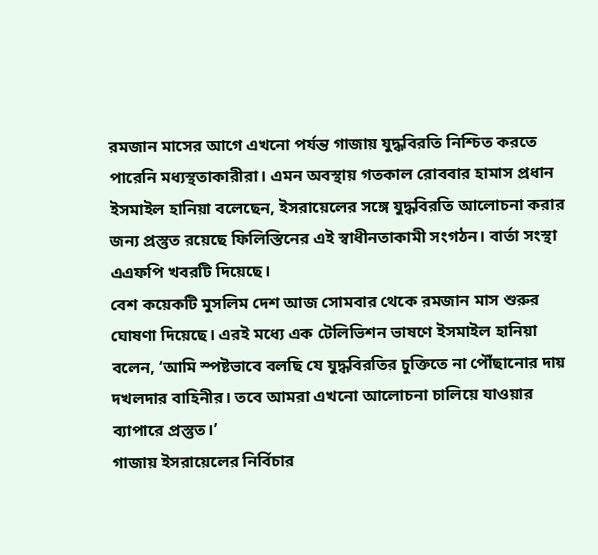রমজান মাসের আগে এখনো পর্যন্ত গাজায় যুদ্ধবিরতি নিশ্চিত করতে পারেনি মধ্যস্থতাকারীরা। এমন অবস্থায় গতকাল রোববার হামাস প্রধান ইসমাইল হানিয়া বলেছেন, ইসরায়েলের সঙ্গে যুদ্ধবিরতি আলোচনা করার জন্য প্রস্তুত রয়েছে ফিলিস্তিনের এই স্বাধীনতাকামী সংগঠন। বার্তা সংস্থা এএফপি খবরটি দিয়েছে।
বেশ কয়েকটি মুসলিম দেশ আজ সোমবার থেকে রমজান মাস শুরুর ঘোষণা দিয়েছে। এরই মধ্যে এক টেলিভিশন ভাষণে ইসমাইল হানিয়া বলেন, ‘আমি স্পষ্টভাবে বলছি যে যুদ্ধবিরতির চুক্তিতে না পৌঁছানোর দায় দখলদার বাহিনীর। তবে আমরা এখনো আলোচনা চালিয়ে যাওয়ার ব্যাপারে প্রস্তুত।’
গাজায় ইসরায়েলের নির্বিচার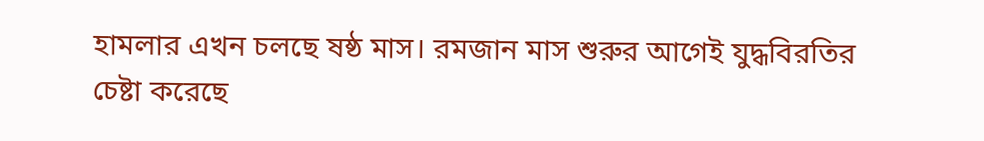হামলার এখন চলছে ষষ্ঠ মাস। রমজান মাস শুরুর আগেই যুদ্ধবিরতির চেষ্টা করেছে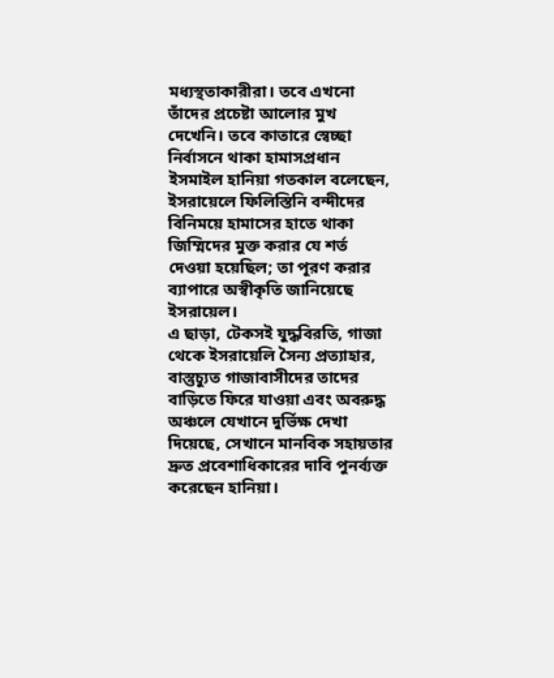মধ্যস্থতাকারীরা। তবে এখনো তাঁদের প্রচেষ্টা আলোর মুখ দেখেনি। তবে কাতারে স্বেচ্ছা নির্বাসনে থাকা হামাসপ্রধান ইসমাইল হানিয়া গতকাল বলেছেন, ইসরায়েলে ফিলিস্তিনি বন্দীদের বিনিময়ে হামাসের হাতে থাকা জিম্মিদের মুক্ত করার যে শর্ত দেওয়া হয়েছিল; তা পূরণ করার ব্যাপারে অস্বীকৃতি জানিয়েছে ইসরায়েল।
এ ছাড়া, টেকসই যুদ্ধবিরতি, গাজা থেকে ইসরায়েলি সৈন্য প্রত্যাহার, বাস্তুচ্যুত গাজাবাসীদের তাদের বাড়িতে ফিরে যাওয়া এবং অবরুদ্ধ অঞ্চলে যেখানে দুর্ভিক্ষ দেখা দিয়েছে, সেখানে মানবিক সহায়তার দ্রুত প্রবেশাধিকারের দাবি পুনর্ব্যক্ত করেছেন হানিয়া।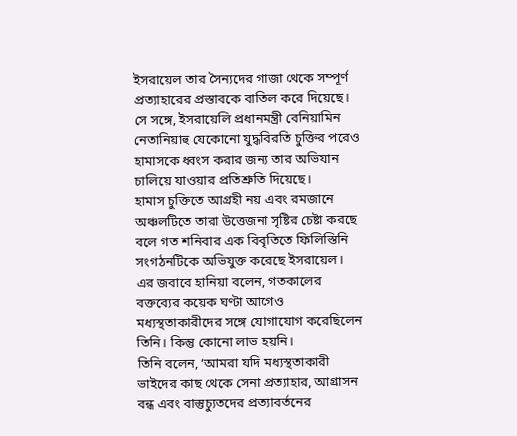ইসরায়েল তার সৈন্যদের গাজা থেকে সম্পূর্ণ প্রত্যাহারের প্রস্তাবকে বাতিল করে দিয়েছে। সে সঙ্গে, ইসরায়েলি প্রধানমন্ত্রী বেনিয়ামিন নেতানিয়াহু যেকোনো যুদ্ধবিরতি চুক্তির পরেও হামাসকে ধ্বংস করার জন্য তার অভিযান চালিয়ে যাওয়ার প্রতিশ্রুতি দিয়েছে।
হামাস চুক্তিতে আগ্রহী নয় এবং রমজানে অঞ্চলটিতে তারা উত্তেজনা সৃষ্টির চেষ্টা করছে বলে গত শনিবার এক বিবৃতিতে ফিলিস্তিনি সংগঠনটিকে অভিযুক্ত করেছে ইসরায়েল। এর জবাবে হানিয়া বলেন, গতকালের বক্তব্যের কয়েক ঘণ্টা আগেও মধ্যস্থতাকারীদের সঙ্গে যোগাযোগ করেছিলেন তিনি। কিন্তু কোনো লাভ হয়নি।
তিনি বলেন, ‘আমরা যদি মধ্যস্থতাকারী ভাইদের কাছ থেকে সেনা প্রত্যাহার, আগ্রাসন বন্ধ এবং বাস্তুচ্যুতদের প্রত্যাবর্তনের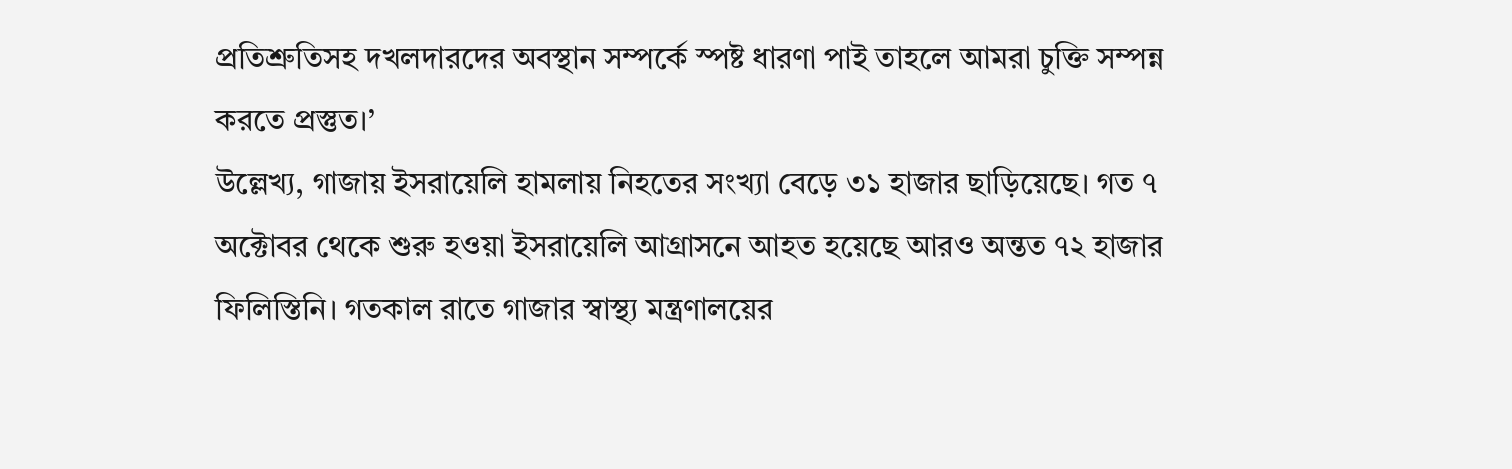প্রতিশ্রুতিসহ দখলদারদের অবস্থান সম্পর্কে স্পষ্ট ধারণা পাই তাহলে আমরা চুক্তি সম্পন্ন করতে প্রস্তুত।’
উল্লেখ্য, গাজায় ইসরায়েলি হামলায় নিহতের সংখ্যা বেড়ে ৩১ হাজার ছাড়িয়েছে। গত ৭ অক্টোবর থেকে শুরু হওয়া ইসরায়েলি আগ্রাসনে আহত হয়েছে আরও অন্তত ৭২ হাজার ফিলিস্তিনি। গতকাল রাতে গাজার স্বাস্থ্য মন্ত্রণালয়ের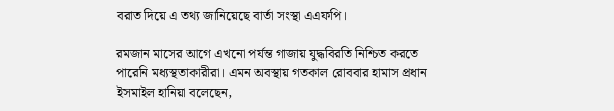বরাত দিয়ে এ তথ্য জানিয়েছে বার্তা সংস্থা এএফপি।

রমজান মাসের আগে এখনো পর্যন্ত গাজায় যুদ্ধবিরতি নিশ্চিত করতে পারেনি মধ্যস্থতাকারীরা। এমন অবস্থায় গতকাল রোববার হামাস প্রধান ইসমাইল হানিয়া বলেছেন,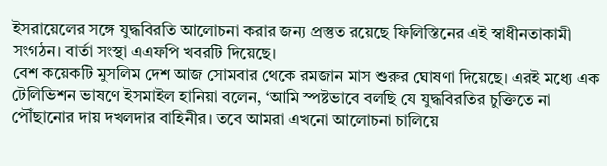ইসরায়েলের সঙ্গে যুদ্ধবিরতি আলোচনা করার জন্য প্রস্তুত রয়েছে ফিলিস্তিনের এই স্বাধীনতাকামী সংগঠন। বার্তা সংস্থা এএফপি খবরটি দিয়েছে।
বেশ কয়েকটি মুসলিম দেশ আজ সোমবার থেকে রমজান মাস শুরুর ঘোষণা দিয়েছে। এরই মধ্যে এক টেলিভিশন ভাষণে ইসমাইল হানিয়া বলেন, ‘আমি স্পষ্টভাবে বলছি যে যুদ্ধবিরতির চুক্তিতে না পৌঁছানোর দায় দখলদার বাহিনীর। তবে আমরা এখনো আলোচনা চালিয়ে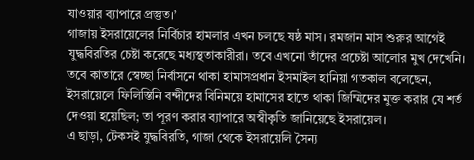যাওয়ার ব্যাপারে প্রস্তুত।’
গাজায় ইসরায়েলের নির্বিচার হামলার এখন চলছে ষষ্ঠ মাস। রমজান মাস শুরুর আগেই যুদ্ধবিরতির চেষ্টা করেছে মধ্যস্থতাকারীরা। তবে এখনো তাঁদের প্রচেষ্টা আলোর মুখ দেখেনি। তবে কাতারে স্বেচ্ছা নির্বাসনে থাকা হামাসপ্রধান ইসমাইল হানিয়া গতকাল বলেছেন, ইসরায়েলে ফিলিস্তিনি বন্দীদের বিনিময়ে হামাসের হাতে থাকা জিম্মিদের মুক্ত করার যে শর্ত দেওয়া হয়েছিল; তা পূরণ করার ব্যাপারে অস্বীকৃতি জানিয়েছে ইসরায়েল।
এ ছাড়া, টেকসই যুদ্ধবিরতি, গাজা থেকে ইসরায়েলি সৈন্য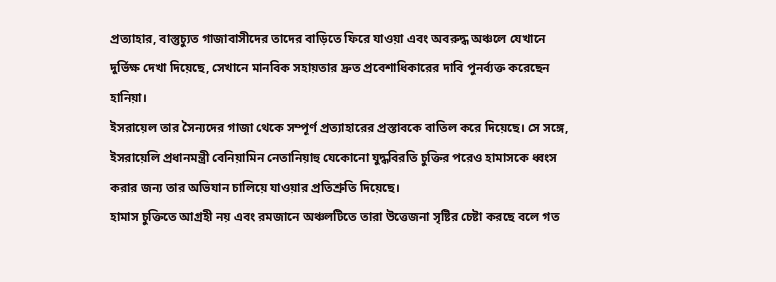প্রত্যাহার, বাস্তুচ্যুত গাজাবাসীদের তাদের বাড়িতে ফিরে যাওয়া এবং অবরুদ্ধ অঞ্চলে যেখানে দুর্ভিক্ষ দেখা দিয়েছে, সেখানে মানবিক সহায়তার দ্রুত প্রবেশাধিকারের দাবি পুনর্ব্যক্ত করেছেন হানিয়া।
ইসরায়েল তার সৈন্যদের গাজা থেকে সম্পূর্ণ প্রত্যাহারের প্রস্তাবকে বাতিল করে দিয়েছে। সে সঙ্গে, ইসরায়েলি প্রধানমন্ত্রী বেনিয়ামিন নেতানিয়াহু যেকোনো যুদ্ধবিরতি চুক্তির পরেও হামাসকে ধ্বংস করার জন্য তার অভিযান চালিয়ে যাওয়ার প্রতিশ্রুতি দিয়েছে।
হামাস চুক্তিতে আগ্রহী নয় এবং রমজানে অঞ্চলটিতে তারা উত্তেজনা সৃষ্টির চেষ্টা করছে বলে গত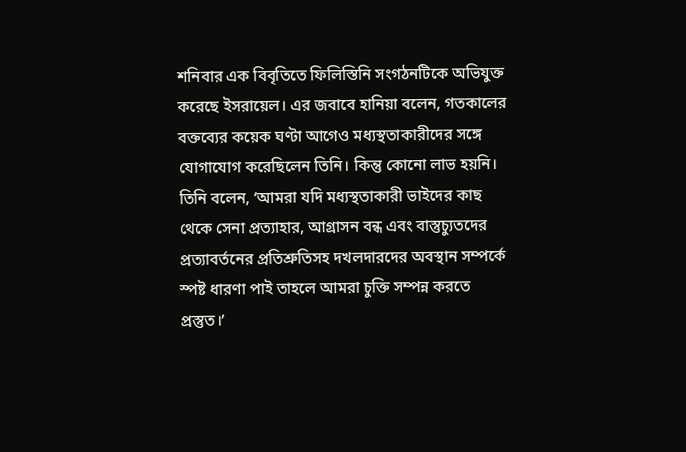শনিবার এক বিবৃতিতে ফিলিস্তিনি সংগঠনটিকে অভিযুক্ত করেছে ইসরায়েল। এর জবাবে হানিয়া বলেন, গতকালের বক্তব্যের কয়েক ঘণ্টা আগেও মধ্যস্থতাকারীদের সঙ্গে যোগাযোগ করেছিলেন তিনি। কিন্তু কোনো লাভ হয়নি।
তিনি বলেন, ‘আমরা যদি মধ্যস্থতাকারী ভাইদের কাছ থেকে সেনা প্রত্যাহার, আগ্রাসন বন্ধ এবং বাস্তুচ্যুতদের প্রত্যাবর্তনের প্রতিশ্রুতিসহ দখলদারদের অবস্থান সম্পর্কে স্পষ্ট ধারণা পাই তাহলে আমরা চুক্তি সম্পন্ন করতে প্রস্তুত।’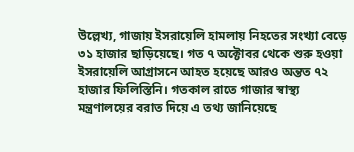উল্লেখ্য, গাজায় ইসরায়েলি হামলায় নিহতের সংখ্যা বেড়ে ৩১ হাজার ছাড়িয়েছে। গত ৭ অক্টোবর থেকে শুরু হওয়া ইসরায়েলি আগ্রাসনে আহত হয়েছে আরও অন্তত ৭২ হাজার ফিলিস্তিনি। গতকাল রাতে গাজার স্বাস্থ্য মন্ত্রণালয়ের বরাত দিয়ে এ তথ্য জানিয়েছে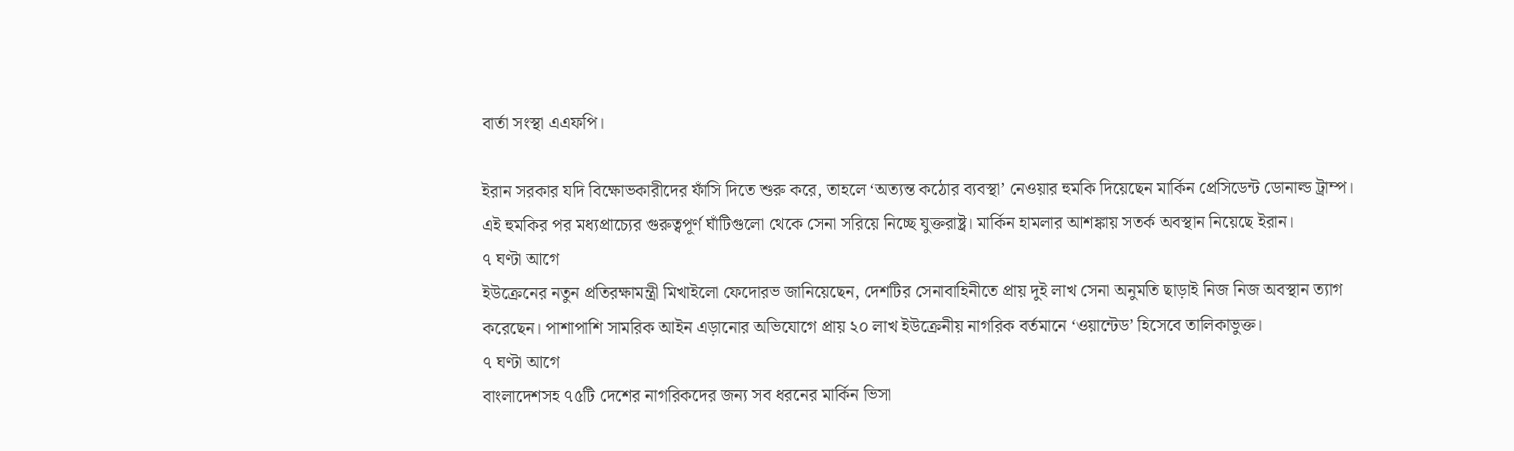বার্তা সংস্থা এএফপি।

ইরান সরকার যদি বিক্ষোভকারীদের ফাঁসি দিতে শুরু করে, তাহলে ‘অত্যন্ত কঠোর ব্যবস্থা’ নেওয়ার হুমকি দিয়েছেন মার্কিন প্রেসিডেন্ট ডোনাল্ড ট্রাম্প। এই হুমকির পর মধ্যপ্রাচ্যের গুরুত্বপূর্ণ ঘাঁটিগুলো থেকে সেনা সরিয়ে নিচ্ছে যুক্তরাষ্ট্র। মার্কিন হামলার আশঙ্কায় সতর্ক অবস্থান নিয়েছে ইরান।
৭ ঘণ্টা আগে
ইউক্রেনের নতুন প্রতিরক্ষামন্ত্রী মিখাইলো ফেদোরভ জানিয়েছেন, দেশটির সেনাবাহিনীতে প্রায় দুই লাখ সেনা অনুমতি ছাড়াই নিজ নিজ অবস্থান ত্যাগ করেছেন। পাশাপাশি সামরিক আইন এড়ানোর অভিযোগে প্রায় ২০ লাখ ইউক্রেনীয় নাগরিক বর্তমানে ‘ওয়ান্টেড’ হিসেবে তালিকাভুক্ত।
৭ ঘণ্টা আগে
বাংলাদেশসহ ৭৫টি দেশের নাগরিকদের জন্য সব ধরনের মার্কিন ভিসা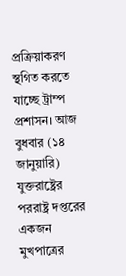প্রক্রিয়াকরণ স্থগিত করতে যাচ্ছে ট্রাম্প প্রশাসন। আজ বুধবার (১৪ জানুয়ারি) যুক্তরাষ্ট্রের পররাষ্ট্র দপ্তরের একজন মুখপাত্রের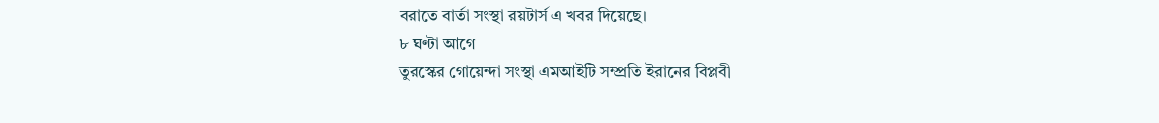বরাতে বার্তা সংস্থা রয়টার্স এ খবর দিয়েছে।
৮ ঘণ্টা আগে
তুরস্কের গোয়েন্দা সংস্থা এমআইটি সম্প্রতি ইরানের বিপ্লবী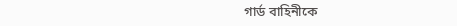গার্ড বাহিনীকে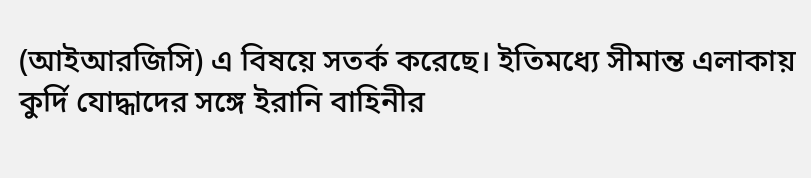(আইআরজিসি) এ বিষয়ে সতর্ক করেছে। ইতিমধ্যে সীমান্ত এলাকায় কুর্দি যোদ্ধাদের সঙ্গে ইরানি বাহিনীর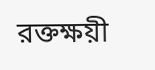রক্তক্ষয়ী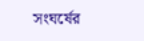সংঘর্ষের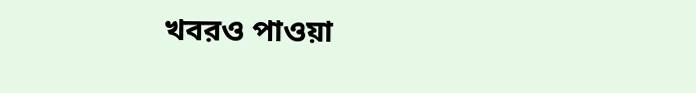খবরও পাওয়া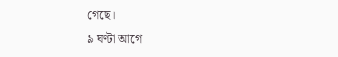গেছে।
৯ ঘণ্টা আগে